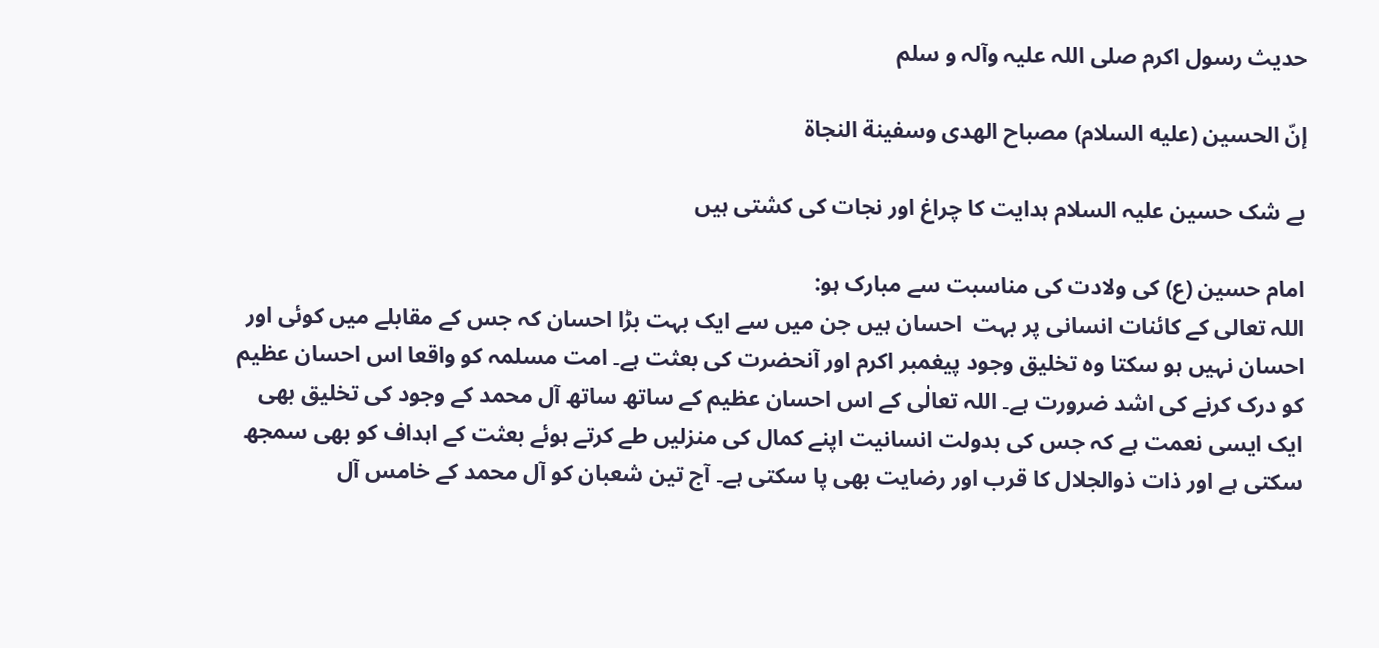حدیث رسول اکرم صلی اللہ علیہ وآلہ و سلم

إنّ الحسين (عليه السلام) مصباح الهدى وسفينة النجاة

بے شک حسین علیہ السلام ہدایت کا چراغ اور نجات کی کشتی ہیں

امام حسین (ع) کی ولادت کی مناسبت سے مبارک ہو:
اللہ تعالی کے کائنات انسانی پر بہت  احسان ہیں جن میں سے ایک بہت بڑا احسان کہ جس کے مقابلے میں کوئی اور احسان نہیں ہو سکتا وہ تخلیق وجود پیغمبر اکرم اور آنحضرت کی بعثت ہے۔ امت مسلمہ کو واقعا اس احسان عظیم کو درک کرنے کی اشد ضرورت ہے۔ اللہ تعالٰی کے اس احسان عظیم کے ساتھ ساتھ آل محمد کے وجود کی تخلیق بھی ایک ایسی نعمت ہے کہ جس کی بدولت انسانیت اپنے کمال کی منزلیں طے کرتے ہوئے بعثت کے اہداف کو بھی سمجھ سکتی ہے اور ذات ذوالجلال کا قرب اور رضایت بھی پا سکتی ہے۔ آج تین شعبان کو آل محمد کے خامس آل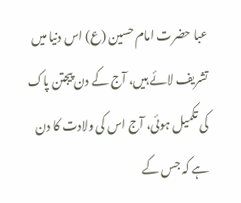عبا حضرت امام حسین (ع) اس دنیا میں تشریف لائے ہیں، آج کے دن پیجتن پاک کی تکمیل ہوئی، آج اس کی ولادت کا دن ہے کہ جس کے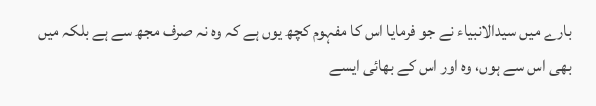بارے میں سیدالانبیاء نے جو فرمایا اس کا مفہوم کچھ یوں ہے کہ وہ نہ صرف مجھ سے ہے بلکہ میں بھی اس سے ہوں، وہ اور اس کے بھائی ایسے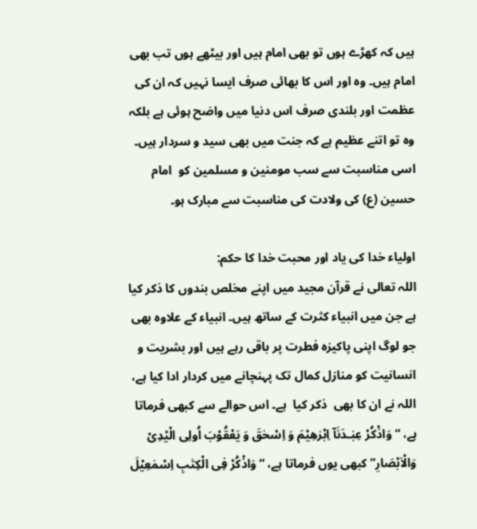ہیں کہ کھڑے ہوں تو بھی امام ہیں اور بیٹھے ہوں تب بھی امام ہیں۔ وہ اور اس کا بھائی صرف ایسا نہیں کہ ان کی عظمت اور بلندی صرف اس دنیا میں واضح ہوئی ہے بلکہ وہ تو اتنے عظیم ہے کہ جنت میں بھی سید و سردار ہیں۔ اسی مناسبت سے سب مومنین و مسلمین کو  امام حسین (ع) کی ولادت کی مناسبت سے مبارک ہو۔

اولیاء خدا کی یاد اور محبت خدا کا حکم:
اللہ تعالی نے قرآن مجید میں اپنے مخلص بندوں کا ذکر کیا ہے جن میں انبیاء کثرت کے ساتھ ہیں۔ انبیاء کے علاوہ بھی جو لوگ اپنی پاکیزہ فطرت پر باقی رہے ہیں اور بشریت و انسانیت کو منازل کمال تک پہنچانے میں کردار ادا کیا ہے، اللہ نے ان کا بھی  ذکر کیا  ہے۔ اس حوالے سے کبھی فرماتا ہے، “وَاذْکُرْ عِبٰـدَنَآ اِبْرٰهِیْمَ وَ اِسْحٰقَ وَ یَعْقُوْبَ اُولِی الْیْدِیْ وَالْاَبْصَارِ” کبھی یوں فرماتا ہے، “وَاذْکُرْ فِی الْکِتٰبِ اِسْمٰعِیْلَ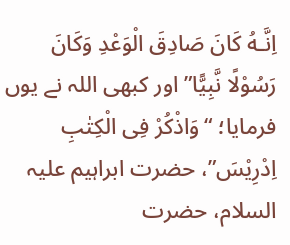اِنَّـهُ کَانَ صَادِقَ الْوَعْدِ وَکَانَ رَسُوْلًا نَّبِیًّا” اور کبھی اللہ نے یوں فرمایا؛ “وَاذْکُرْ فِی الْکِتٰبِ اِدْرِیْسَ”، حضرت ابراہیم علیہ السلام، حضرت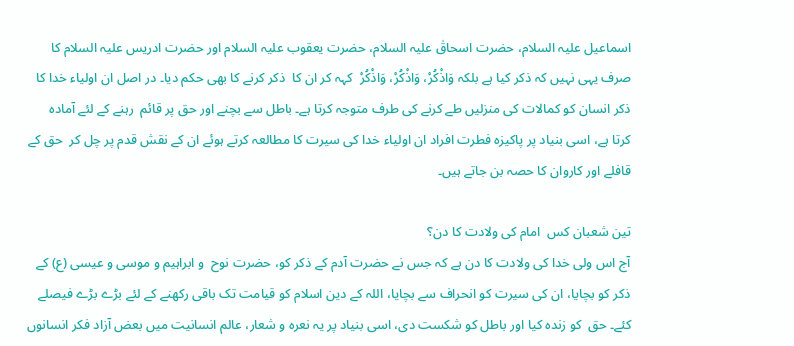اسماعیل علیہ السلام، حضرت اسحاقٰ علیہ السلام، حضرت یعقوب علیہ السلام اور حضرت ادریس علیہ السلام کا صرف یہی نہیں کہ ذکر کیا ہے بلکہ وَاذْکُرْ، وَاذْکُرْ، وَاذْکُرْ  کہہ کر ان کا  ذکر کرنے کا بھی حکم دیا۔ در اصل ان اولیاء خدا کا ذکر انسان کو کمالات کی منزلیں طے کرنے کی طرف متوجہ کرتا ہے۔ باطل سے بچنے اور حق پر قائم  رہنے کے لئے آمادہ  کرتا ہے، اسی بنیاد پر پاکیزہ فطرت افراد ان اولیاء خدا کی سیرت کا مطالعہ کرتے ہوئے ان کے نقش قدم پر چل کر  حق کے قافلے اور کاروان کا حصہ بن جاتے ہیں۔

تین شعبان کس  امام کی ولادت کا دن؟
آج اس ولی خدا کی ولادت کا دن ہے کہ جس نے حضرت آدم کے ذکر کو، حضرت نوح  و ابراہیم و موسی و عیسی (ع) کے ذکر کو بچایا، ان کی سیرت کو انحراف سے بچایا، اللہ کے دین اسلام کو قیامت تک باقی رکھنے کے لئے بڑے بڑے فیصلے کئے۔ حق  کو زندہ کیا اور باطل کو شکست دی، اسی بنیاد پر یہ نعرہ و شعار، عالم انسانیت میں بعض آزاد فکر انسانوں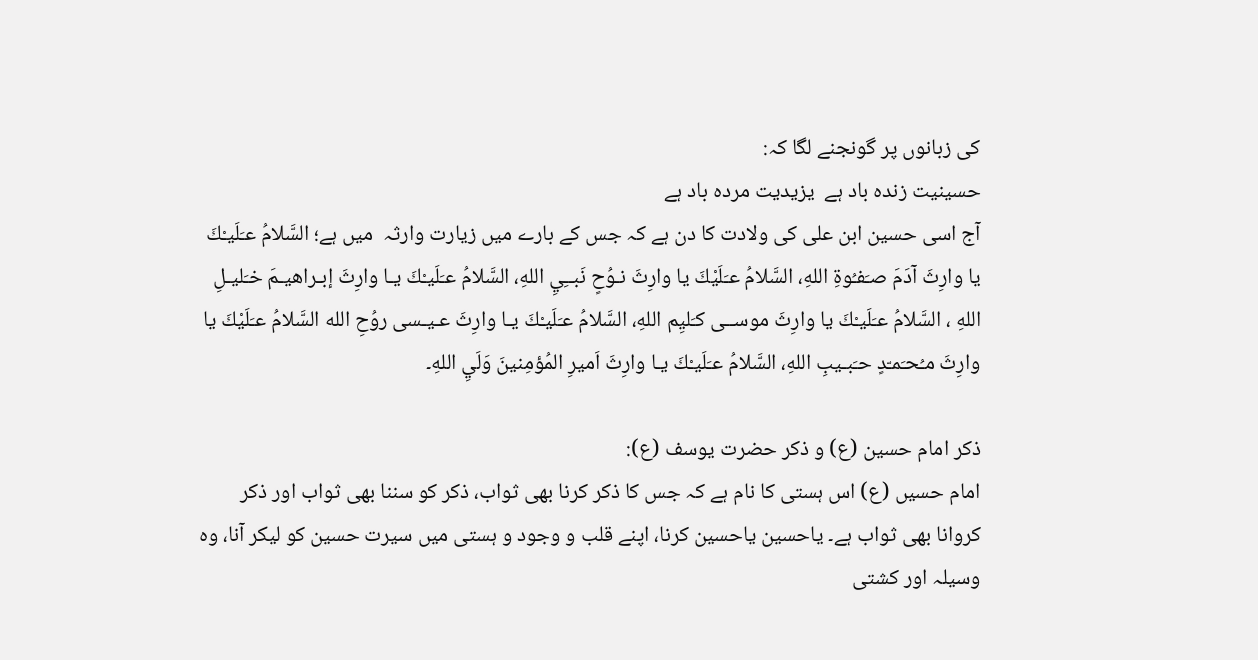کی زبانوں پر گونجنے لگا کہ:
حسینیت زندہ باد ہے  یزیدیت مردہ باد ہے
آج اسی حسین ابن علی کی ولادت کا دن ہے کہ جس کے بارے میں زیارت وارثہ  میں ہے؛ السَّلامُ عـَلَيـْكَ يا وارِثَ آدَمَ صـَفـُوةِ اللهِ، السَّلامُ عـَلَيْكَ يا وارِثَ نـوُحٍ نَبــِيِ اللهِ، السَّلامُ عـَلَيـْكَ يـا وارِثَ إبـراهيـمَ خـَليـلِ اللهِ ، السَّلامُ عـَلَيـْكَ يا وارِثَ موســى كـَليِم اللهِ، السَّلامُ عـَلَيـْكَ يـا وارِثَ عـيـسى روُحِ الله السَّلامُ عـَلَيْكَ يا وارِثَ مـُحـَمـّدٍ حـَبـيبِ اللهِ، السَّلامُ عـَلَيـْكَ يـا وارِثَ اَميرِ المُؤمِنينَ وَلَيِ اللهِ۔

ذکر امام حسین (ع) و ذکر حضرت یوسف (ع):
امام حسیں (ع) اس ہستی کا نام ہے کہ جس کا ذکر کرنا بھی ثواب، ذکر کو سننا بھی ثواب اور ذکر کروانا بھی ثواب ہے۔ یاحسین یاحسین کرنا، اپنے قلب و وجود و ہستی میں سیرت حسین کو لیکر آنا، وہ وسیلہ اور کشتی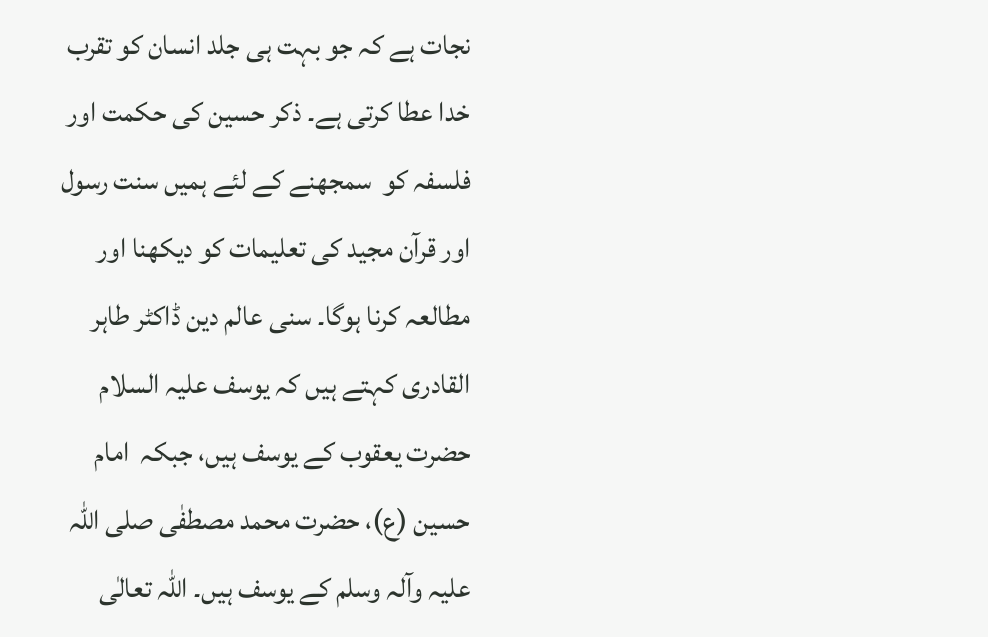نجات ہے کہ جو بہت ہی جلد انسان کو تقرب خدا عطا کرتی ہے۔ ذکر حسین کی حکمت اور فلسفہ کو  سمجھنے کے لئے ہمیں سنت رسول اور قرآن مجید کی تعلیمات کو دیکھنا اور مطالعہ کرنا ہوگا۔ سنی عالم دین ڈاکٹر طاہر القادری کہتے ہیں کہ یوسف علیہ السلام حضرت یعقوب کے یوسف ہیں، جبکہ  امام حسین (ع)، حضرت محمد مصطفٰی صلی اللہ علیہ وآلہ وسلم کے یوسف ہیں۔ اللہ تعالٰی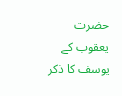حضرت یعقوب کے یوسف کا ذکر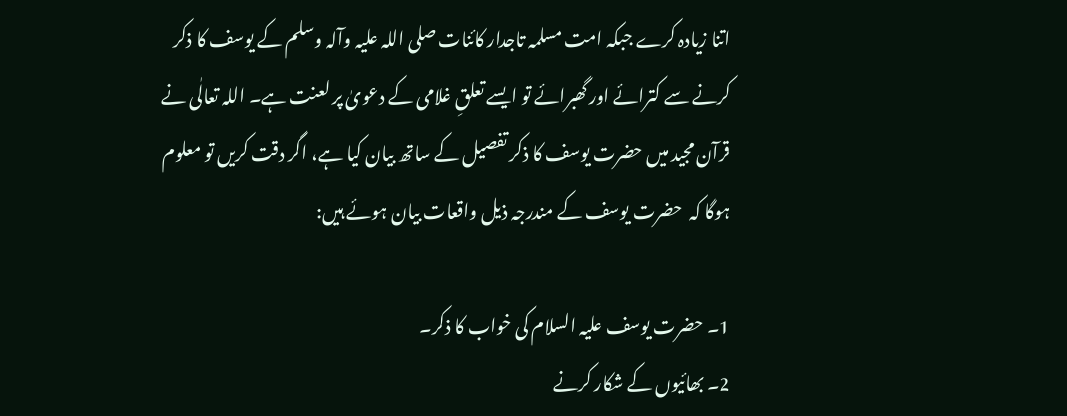اتنا زیادہ کرے جبکہ امت مسلمہ تاجدار کائنات صلی اللہ علیہ وآلہ وسلم کے یوسف کا ذکر کرنے سے کترائے اور گھبرائے تو ایسے تعلقِ غلامی کے دعویٰ پر لعنت ہے۔ اللہ تعالٰی نے قرآن مجید میں حضرت یوسف کا ذکر تفصیل کے ساتھ بیان کیا ہے، اگر دقت کریں تو معلوم ہوگا کہ  حضرت یوسف کے مندرجہ ذیل واقعات بیان ہوئے ہیں:

1۔ حضرت یوسف علیہ السلام کی خواب کا ذکر۔
2۔ بھائیوں کے شکار کرنے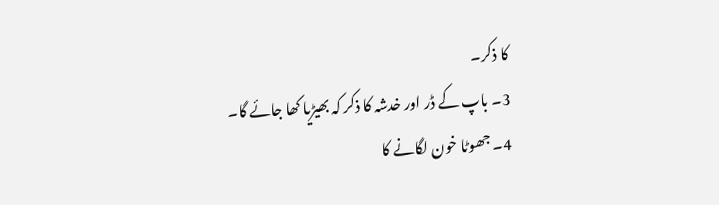کا ذکر۔
3۔ باپ کے ڈر اور خدشہ کا ذکر کہ بھیڑیا کھا جائے گا۔
4۔ جھوٹا خون لگانے کا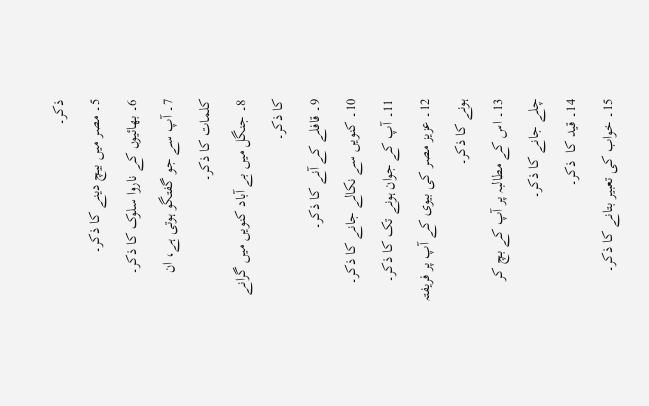ذکر۔
5۔ مصر میں بیچ دینے کا ذکر۔
6۔ بھائیوں کے ناروا سلوک کا ذکر۔
7۔ آپ سے جو گفتگو ہوتی ہے، ان کلمات کا ذکر۔
8۔ جنگل میں بے آباد کنویں میں گرانے کا ذکر۔
9۔ قافلے کے آنے کا ذکر۔
10۔ کنویں سے نکالے جانے کا ذکر۔
11۔ آپ کے جوان ہونے تک کا ذکر۔
12۔ عزیز مصر کی بیوی کے آپ پر فریفتہ ہونے کا ذکر۔
13۔ اس کے مطالبہ پر آپ کے بچ کر چلے جانے کا ذکر۔
14۔ قید کا  ذکر۔
15۔ خواب کی تعبیر بتانے کا ذکر۔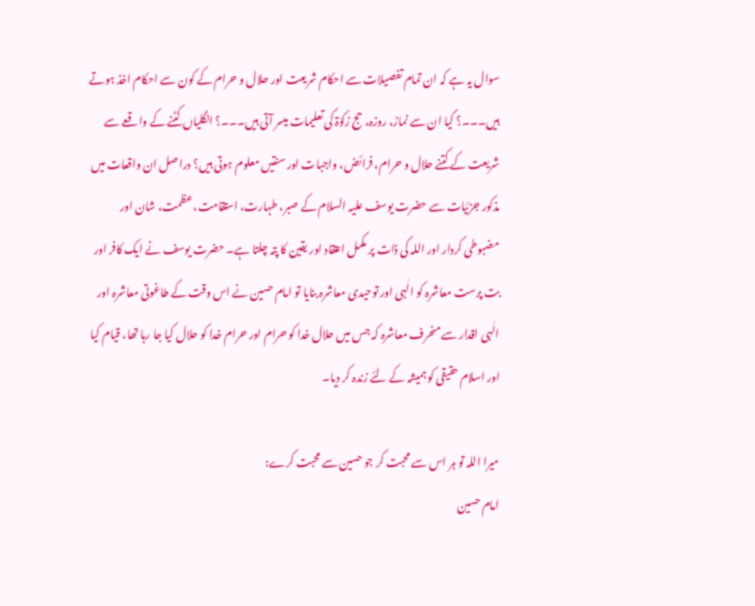سوال یہ ہے کہ ان تمام تفصیلات سے احکام شریعت اور حلال و حرام کے کون سے احکام اخذ ہوتے ہیں۔۔۔؟ کیا ان سے نماز، روزہ، حج زکوٰۃ کی تعلیمات میسر آتی ہیں۔۔۔؟ انگلیاں کٹنے کے واقعے سے شریعت کے کتنے حلال و حرام، فرائض، واجبات اور سنتیں معلوم ہوتی ہیں؟ دراصل ان واقعات میں مذکور جزئیات سے حضرت یوسف علیہ السلام کے صبر، طہارت، استقامت، عظمت، شان اور مضبوطی کردار اور اللہ کی ذات پر مکمل اعتقاد اور یقین کا پتہ چلتا ہے۔ حضرت یوسف نے ایک کافر اور بت پرست معاشرہ کو الٰہی اور توحیدی معاشرہ بنایا تو امام حسین نے اس وقت کے طاغوتی معاشرہ اور الٰہی اقدار سے منحرف معاشرہ کہ جس میں حلال خدا کو حرام اور حرام خدا کو حلال کیا جا رہا تھا، قیام کیا اور اسلام حقیقی کو ہمیشہ کے لئے زندہ کر دیا۔

میرا اللہ تو ہر اس سے محبت کر جو حسین سے محبت کرے:
امام حسین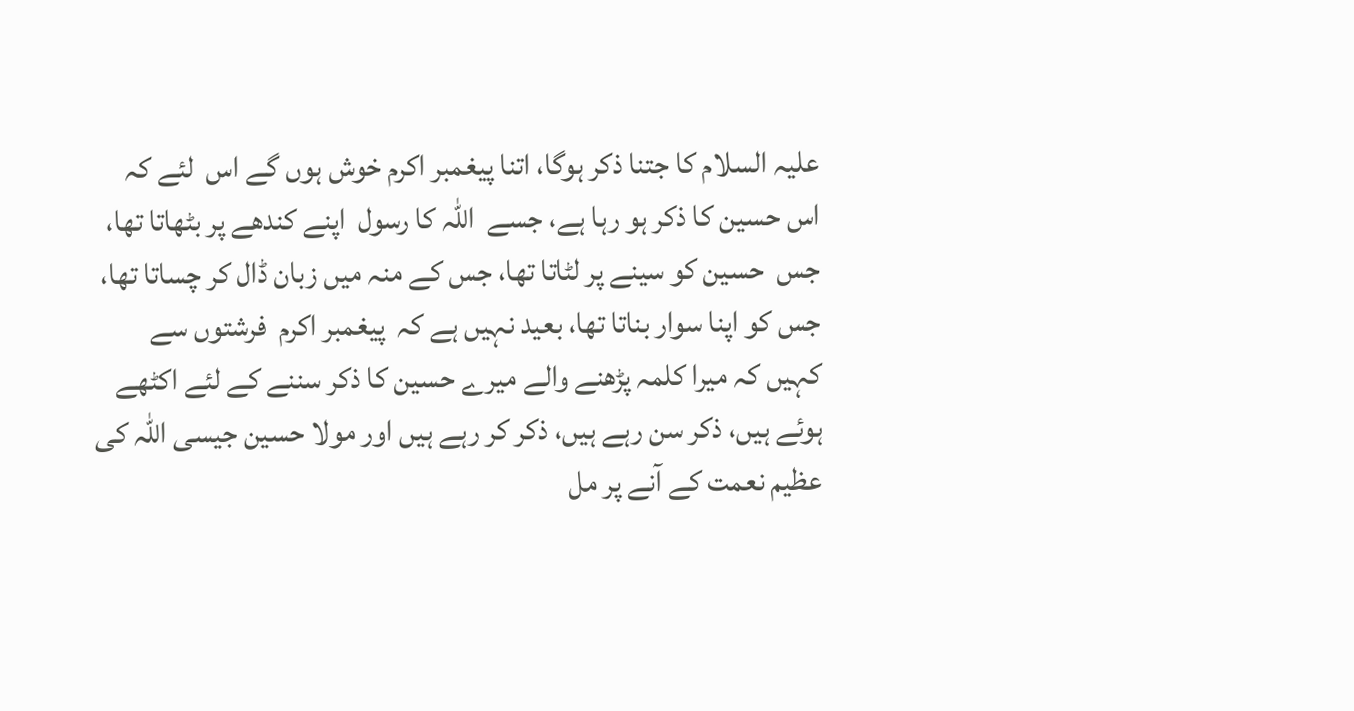علیہ السلام کا جتنا ذکر ہوگا، اتنا پیغمبر اکرم خوش ہوں گے اس  لئے کہ اس حسین کا ذکر ہو رہا ہے، جسے  اللہ کا رسول  اپنے کندھے پر بٹھاتا تھا، جس  حسین کو سینے پر لٹاتا تھا، جس کے منہ میں زبان ڈال کر چساتا تھا، جس کو اپنا سوار بناتا تھا، بعید نہیں ہے کہ  پیغمبر اکرم  فرشتوں سے کہیں کہ میرا کلمہ پڑھنے والے میرے حسین کا ذکر سننے کے لئے اکٹھے ہوئے ہیں، ذکر سن رہے ہیں، ذکر کر رہے ہیں اور مولا حسین جیسی اللہ کی عظیم نعمت کے آنے پر مل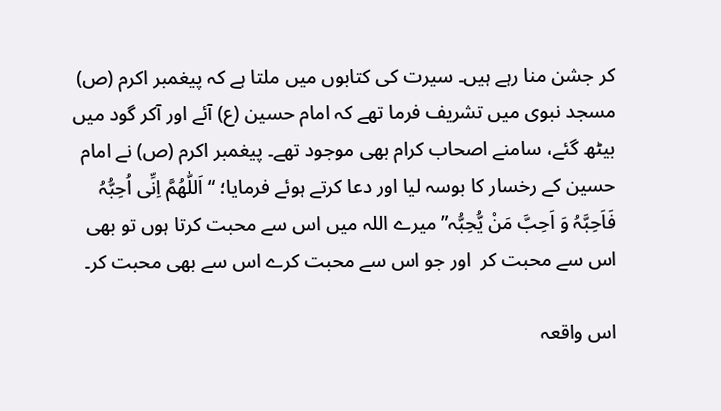کر جشن منا رہے ہیں۔ سیرت کی کتابوں میں ملتا ہے کہ پیغمبر اکرم (ص) مسجد نبوی میں تشریف فرما تھے کہ امام حسین (ع) آئے اور آکر گود میں بیٹھ گئے، سامنے اصحاب کرام بھی موجود تھے۔ پیغمبر اکرم (ص) نے امام حسین کے رخسار کا بوسہ لیا اور دعا کرتے ہوئے فرمایا؛ “اَللّٰھُمَّ اِنِّی اُحِبُّہُ فَاَحِبَّہُ وَ اَحِبَّ مَنْ یُّحِبُّہ” میرے اللہ میں اس سے محبت کرتا ہوں تو بھی اس سے محبت کر  اور جو اس سے محبت کرے اس سے بھی محبت کر۔

اس واقعہ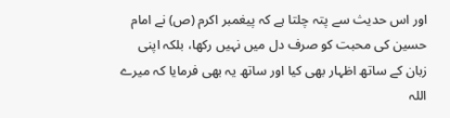اور اس حدیث سے پتہ چلتا ہے کہ پیغمبر اکرم (ص) نے امام حسین کی محبت کو صرف دل میں نہیں رکھا، بلکہ اپنی زبان کے ساتھ اظہار بھی کیا اور ساتھ یہ بھی فرمایا کہ میرے اللہ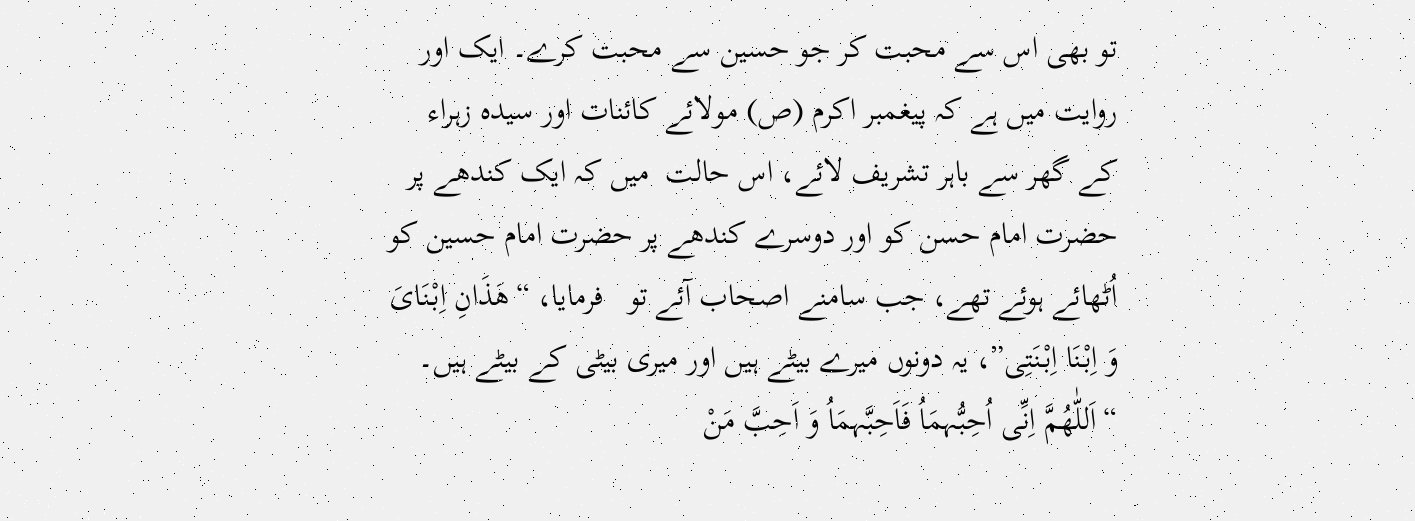تو بھی اس سے محبت کر جو حسین سے محبت کرے۔ ایک اور روایت میں ہے کہ پیغمبر اکرم (ص) مولائے کائنات اور سیدہ زہراء کے گھر سے باہر تشریف لائے، اس حالت  میں کہ ایک کندھے پر حضرت امام حسن کو اور دوسرے کندھے پر حضرت امام حسین کو اُٹھائے ہوئے تھے، جب سامنے اصحاب آئے تو   فرمایا، “ھَذَانِ اِبْنَایَ وَ اِبْنَا اِبْنَتِی”، یہ دونوں میرے بیٹے ہیں اور میری بیٹی کے بیٹے ہیں۔ “اَللّٰھُمَّ اِنِّی اُحِبُّہمَاُ فَاَحِبَّہمَاُ وَ اَحِبَّ مَنْ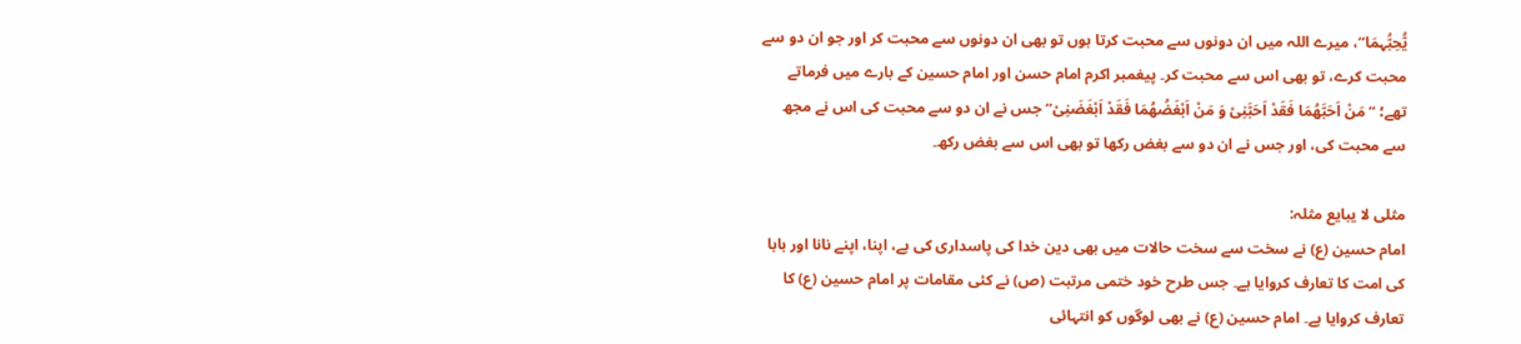یُّحِبُّہمَا”، میرے اللہ میں ان دونوں سے محبت کرتا ہوں تو بھی ان دونوں سے محبت کر اور جو ان دو سے محبت کرے، تو بھی اس سے محبت کر۔ پیغمبر اکرم امام حسن اور امام حسین کے بارے میں فرماتے تھے؛ “مَنْ اَحَبَّھُمَا فَقَدْ اَحَبَّنِیْ وَ مَنْ اَبْغَضُھُمَا فَقَدْ اَبْغَضَنِیْ” جس نے ان دو سے محبت کی اس نے مجھ سے محبت کی، اور جس نے ان دو سے بغض رکھا تو بھی اس سے بغض رکھ۔

مثلی لا یبایع مثلہ:
امام حسین (ع) نے سخت سے سخت حالات میں بھی دین خدا کی پاسداری کی ہے، اپنا، اپنے نانا اور بابا کی امت کا تعارف کروایا ہے۔ جس طرح خود ختمی مرتبت (ص) نے کئی مقامات پر امام حسین (ع) کا تعارف کروایا ہے۔ امام حسین (ع) نے بھی لوگوں کو انتہائی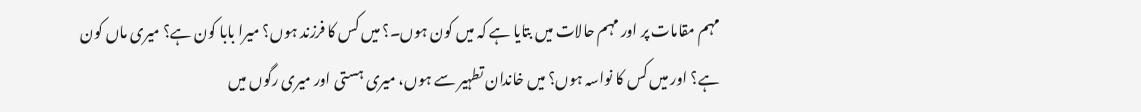مہم مقامات پر اور مہم حالات میں بتایا ہے کہ میں کون ہوں۔؟ میں کس کا فرزند ہوں؟ میرا بابا کون ہے؟ میری ماں کون ہے؟ اور میں کس کا نواسہ ہوں؟ میں خاندان تطہیر سے ہوں، میری ہستی اور میری رگوں میں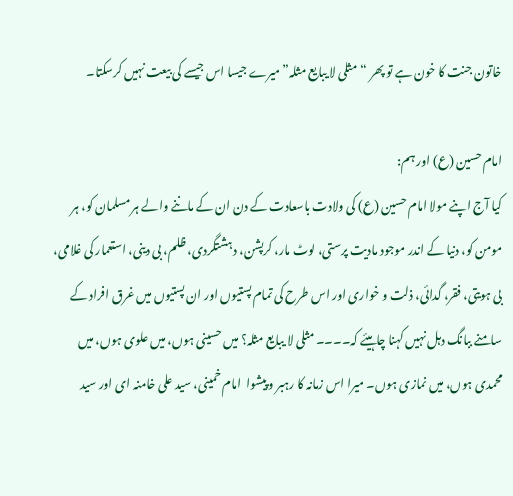خاتون جنت کا خون ہے تو پھر “مثلی لا یبایع مثلہ” میرے جیسا اس جیسے کی بیعت نہیں کرسکتا۔

امام حسین (ع) اور ہم:
کیا آج اپنے مولا امام حسین (ع) کی ولادت باسعادت کے دن ان کے ماننے والے ہر مسلمان کو، ہر مومن کو، دنیا کے اندر موجود مادیت پرستی، لوٹ مار، کرپشن، دہشتگردی، ظلم، بی دینی، استعمار کی غلامی، بی ہویتی، فقر، گدائی، ذلت و خواری اور اس طرح کی تمام پستیوں اور ان پستیوں میں غرق افراد کے سامنے ببانگ دہل نہیں کہنا چاہیئے کہ۔۔۔۔ مثلی لا یبایع مثلہ؟ میں حسینی ہوں، میں علوی ہوں، میں محمدی ہوں، میں نمازی ہوں۔ میرا اس زمانہ کا رہبر و پیشوا  امام خمینی، سید علی خامنہ ای اور سید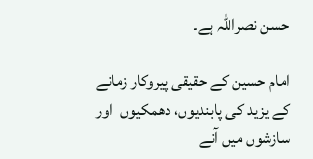حسن نصراللہ ہے۔

امام حسین کے حقیقی پیروکار زمانے کے یزید کی پابندیوں، دھمکیوں  اور سازشوں میں آنے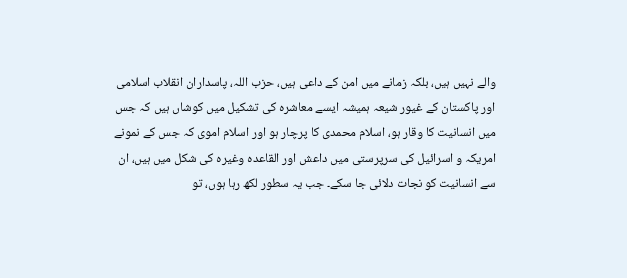والے نہیں ہیں، بلکہ زمانے میں امن کے داعی ہیں، حزب اللہ، پاسداران انقلاب اسلامی اور پاکستان کے غیور شیعہ ہمیشہ ایسے معاشرہ کی تشکیل میں کوشاں ہیں کہ جس میں انسانیت کا وقار ہو، اسلام محمدی کا پرچار ہو اور اسلام اموی کہ جس کے نمونے امریکہ و اسرائیل کی سرپرستی میں داعش اور القاعدہ وغیرہ کی شکل میں ہیں، ان سے انسانیت کو نجات دلائی جا سکے۔ جب یہ سطور لکھ رہا ہوں، تو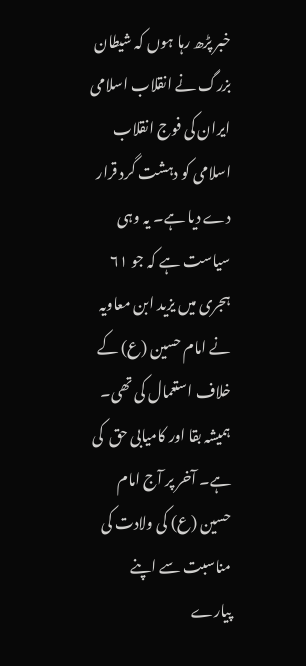خبر پڑھ رہا ہوں کہ شیطان بزرگ نے انقلاب اسلامی ایران کی فوج انقلاب اسلامی کو دہشت گرد قرار دے دیا ہے۔ یہ وہی سیاست ہے کہ جو ۶۱ ہجری میں یزید ابن معاویہ نے امام حسین (ع) کے خلاف استعمال کی تھی۔ ہمیشہ بقا اور کامیابی حق  کی ہے۔ آخر پر آج امام حسین (ع) کی ولادت کی مناسبت سے اپنے پیارے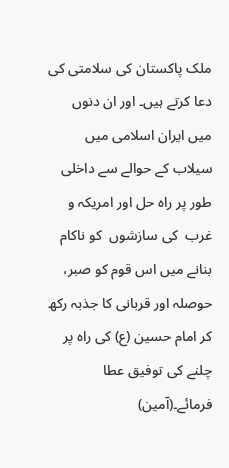ملک پاکستان کی سلامتی کی دعا کرتے ہیں۔ اور ان دنوں میں ایران اسلامی میں سیلاب کے حوالے سے داخلی طور پر راہ حل اور امریکہ و غرب  کی سازشوں  کو ناکام بنانے میں اس قوم کو صبر، حوصلہ اور قربانی کا جذبہ رکھ کر امام حسین (ع) کی راہ پر چلنے کی توفیق عطا فرمائے۔(آمین)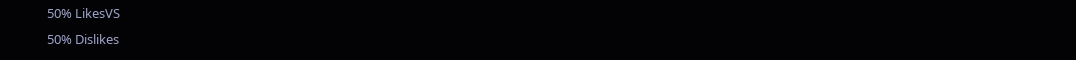50% LikesVS
50% Dislikes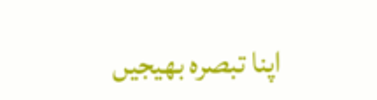اپنا تبصرہ بھیجیں